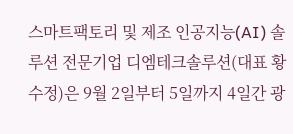스마트팩토리 및 제조 인공지능(AI) 솔루션 전문기업 디엠테크솔루션(대표 황수정)은 9월 2일부터 5일까지 4일간 광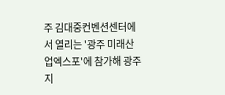주 김대중컨벤션센터에서 열리는 '광주 미래산업엑스포'에 참가해 광주지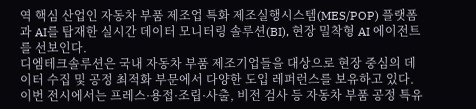역 핵심 산업인 자동차 부품 제조업 특화 제조실행시스템(MES/POP) 플랫폼과 AI를 탑재한 실시간 데이터 모니터링 솔루션(BI), 현장 밀착형 AI 에이전트를 선보인다.
디엠테크솔루션은 국내 자동차 부품 제조기업들을 대상으로 현장 중심의 데이터 수집 및 공정 최적화 부문에서 다양한 도입 레퍼런스를 보유하고 있다. 이번 전시에서는 프레스·용접·조립·사출, 비전 검사 등 자동차 부품 공정 특유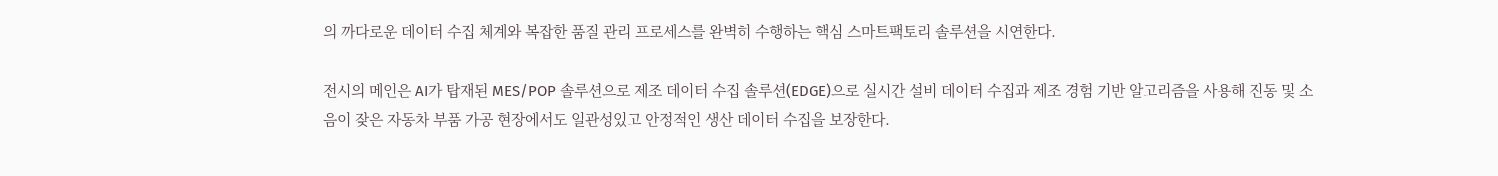의 까다로운 데이터 수집 체계와 복잡한 품질 관리 프로세스를 완벽히 수행하는 핵심 스마트팩토리 솔루션을 시연한다.

전시의 메인은 AI가 탑재된 MES/POP 솔루션으로 제조 데이터 수집 솔루션(EDGE)으로 실시간 설비 데이터 수집과 제조 경험 기반 알고리즘을 사용해 진동 및 소음이 잦은 자동차 부품 가공 현장에서도 일관성있고 안정적인 생산 데이터 수집을 보장한다.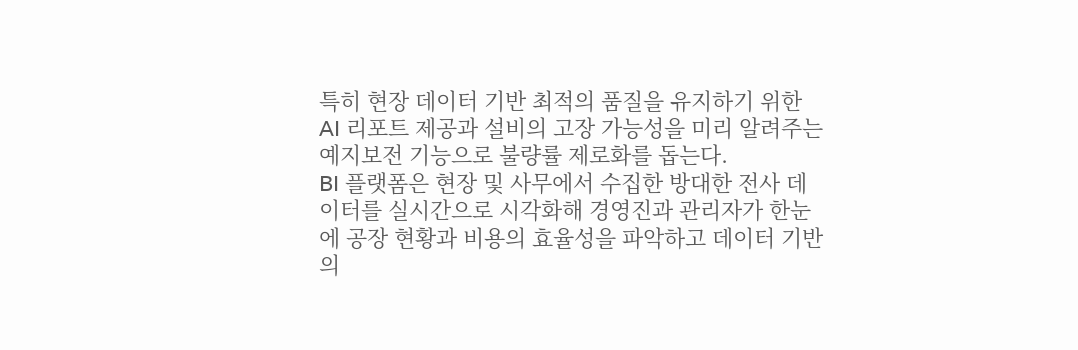특히 현장 데이터 기반 최적의 품질을 유지하기 위한 AI 리포트 제공과 설비의 고장 가능성을 미리 알려주는 예지보전 기능으로 불량률 제로화를 돕는다.
BI 플랫폼은 현장 및 사무에서 수집한 방대한 전사 데이터를 실시간으로 시각화해 경영진과 관리자가 한눈에 공장 현황과 비용의 효율성을 파악하고 데이터 기반의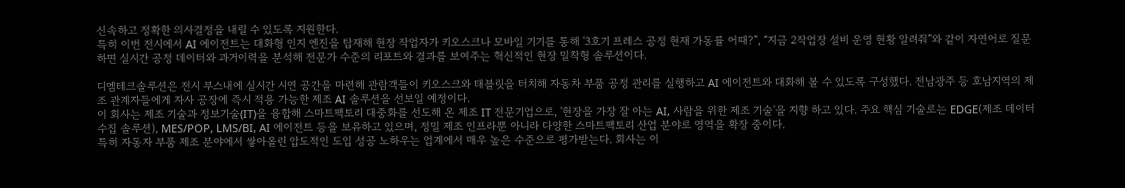신속하고 정확한 의사결정을 내릴 수 있도록 지원한다.
특히 이번 전시에서 AI 에이전트는 대화형 인지 엔진을 탑재해 현장 작업자가 키오스크나 모바일 기기를 통해 '3호기 프레스 공정 현재 가동률 어때?”, “지금 2작업장 설비 운영 현황 알려줘”와 같이 자연어로 질문하면 실시간 공정 데이터와 과거이력을 분석해 전문가 수준의 리포트와 결과를 보여주는 혁신적인 현장 밀착형 솔루션이다.

디엠테크솔루션은 전시 부스내에 실시간 시연 공간을 마련해 관람객들이 키오스크와 태블릿을 터치해 자동차 부품 공정 관리를 실행하고 AI 에이전트와 대화해 볼 수 있도록 구성했다. 전남광주 등 호남지역의 제조 관계자들에게 자사 공장에 즉시 적용 가능한 제조 AI 솔루션을 선보일 예정이다.
이 회사는 제조 기술과 정보기술(IT)을 융합해 스마트팩토리 대중화를 선도해 온 제조 IT 전문기업으로, '현장을 가장 잘 아는 AI, 사람을 위한 제조 기술'을 지향 하고 있다. 주요 핵심 기술로는 EDGE(제조 데이터 수집 솔루션), MES/POP, LMS/BI, AI 에이전트 등을 보유하고 있으며, 정밀 제조 인프라뿐 아니라 다양한 스마트팩토리 산업 분야로 영역을 확장 중이다.
특히 자동자 부품 제조 분야에서 쌓아올린 압도적인 도입 성공 노하우는 업계에서 매우 높은 수준으로 평가받는다. 회사는 이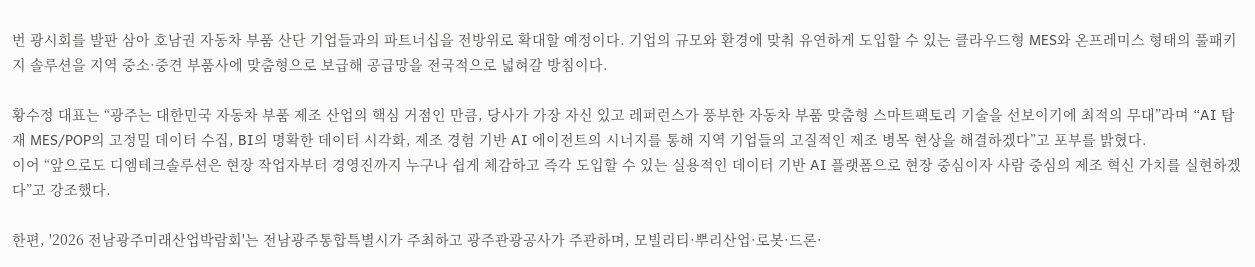번 광시회를 발판 삼아 호남권 자동차 부품 산단 기업들과의 파트너십을 전방위로 확대할 예정이다. 기업의 규모와 환경에 맞춰 유연하게 도입할 수 있는 클라우드형 MES와 온프레미스 형태의 풀패키지 솔루션을 지역 중소·중견 부품사에 맞춤형으로 보급해 공급망을 전국적으로 넓혀갈 방침이다.

황수정 대표는 “광주는 대한민국 자동차 부품 제조 산업의 핵심 거점인 만큼, 당사가 가장 자신 있고 레퍼런스가 풍부한 자동차 부품 맞춤형 스마트팩토리 기술을 선보이기에 최적의 무대”라며 “AI 탑재 MES/POP의 고정밀 데이터 수집, BI의 명확한 데이터 시각화, 제조 경험 기반 AI 에이전트의 시너지를 통해 지역 기업들의 고질적인 제조 병목 현상을 해결하겠다”고 포부를 밝혔다.
이어 “앞으로도 디엠테크솔루션은 현장 작업자부터 경영진까지 누구나 쉽게 체감하고 즉각 도입할 수 있는 실용적인 데이터 기반 AI 플랫폼으로 현장 중심이자 사람 중심의 제조 혁신 가치를 실현하겠다”고 강조했다.

한편, '2026 전남광주미래산업박람회'는 전남광주통합특별시가 주최하고 광주관광공사가 주관하며, 모빌리티·뿌리산업·로봇·드론·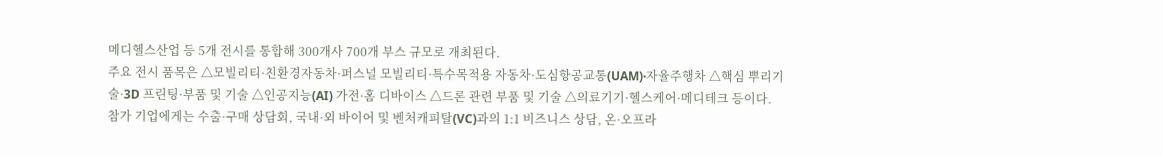메디헬스산업 등 5개 전시를 통합해 300개사 700개 부스 규모로 개최된다.
주요 전시 품목은 △모빌리티·친환경자동차·퍼스널 모빌리티·특수목적용 자동차·도심항공교통(UAM)·자율주행차 △핵심 뿌리기술·3D 프린팅·부품 및 기술 △인공지능(AI) 가전·홈 디바이스 △드론 관련 부품 및 기술 △의료기기·헬스케어·메디테크 등이다.
참가 기업에게는 수출·구매 상담회, 국내·외 바이어 및 벤처캐피탈(VC)과의 1:1 비즈니스 상담, 온·오프라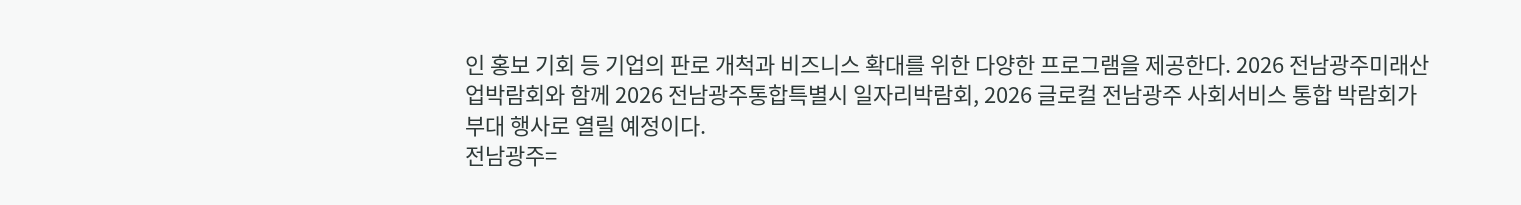인 홍보 기회 등 기업의 판로 개척과 비즈니스 확대를 위한 다양한 프로그램을 제공한다. 2026 전남광주미래산업박람회와 함께 2026 전남광주통합특별시 일자리박람회, 2026 글로컬 전남광주 사회서비스 통합 박람회가 부대 행사로 열릴 예정이다.
전남광주=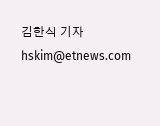김한식 기자 hskim@etnews.com